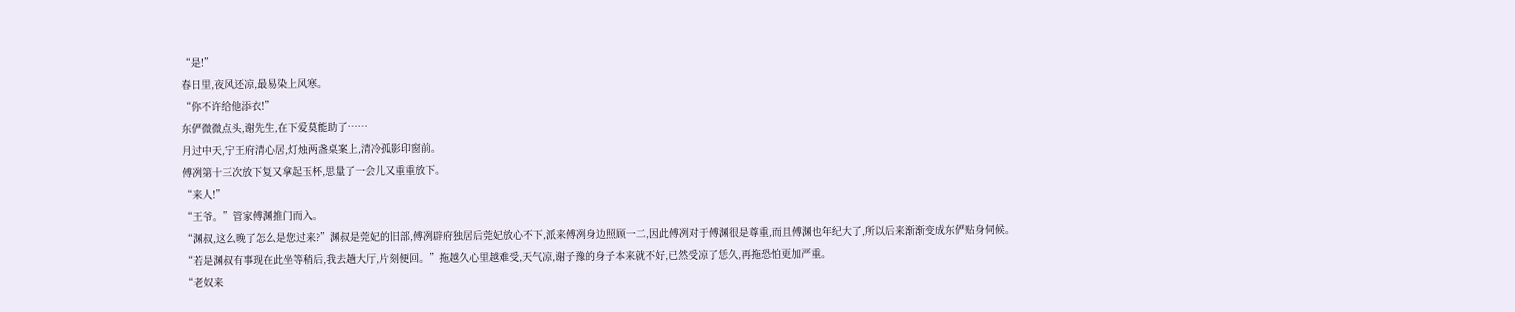“是!”
春日里,夜风还凉,最易染上风寒。
“你不许给他添衣!”
东俨微微点头,谢先生,在下爱莫能助了……
月过中天,宁王府清心居,灯烛两盏桌案上,清冷孤影印窗前。
傅冽第十三次放下复又拿起玉杯,思量了一会儿又重重放下。
“来人!”
“王爷。”管家傅渊推门而入。
“渊叔,这么晚了怎么是您过来?”渊叔是莞妃的旧部,傅冽辟府独居后莞妃放心不下,派来傅冽身边照顾一二,因此傅冽对于傅渊很是尊重,而且傅渊也年纪大了,所以后来渐渐变成东俨贴身伺候。
“若是渊叔有事现在此坐等稍后,我去趟大厅,片刻便回。”拖越久心里越难受,天气凉,谢子豫的身子本来就不好,已然受凉了恁久,再拖恐怕更加严重。
“老奴来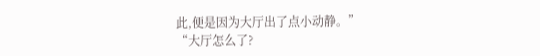此,便是因为大厅出了点小动静。”
“大厅怎么了?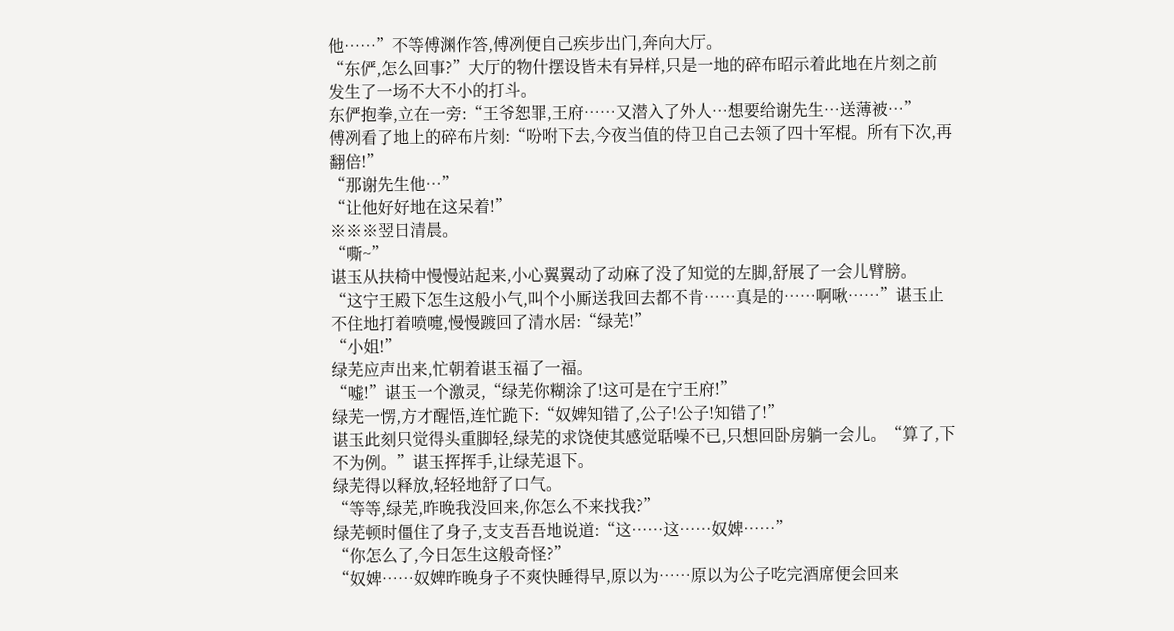他……”不等傅渊作答,傅冽便自己疾步出门,奔向大厅。
“东俨,怎么回事?”大厅的物什摆设皆未有异样,只是一地的碎布昭示着此地在片刻之前发生了一场不大不小的打斗。
东俨抱拳,立在一旁:“王爷恕罪,王府……又潜入了外人…想要给谢先生…送薄被…”
傅冽看了地上的碎布片刻:“吩咐下去,今夜当值的侍卫自己去领了四十军棍。所有下次,再翻倍!”
“那谢先生他…”
“让他好好地在这呆着!”
※※※翌日清晨。
“嘶~”
谌玉从扶椅中慢慢站起来,小心翼翼动了动麻了没了知觉的左脚,舒展了一会儿臂膀。
“这宁王殿下怎生这般小气,叫个小厮送我回去都不肯……真是的……啊啾……”谌玉止不住地打着喷嚏,慢慢踱回了清水居:“绿芜!”
“小姐!”
绿芜应声出来,忙朝着谌玉福了一福。
“嘘!”谌玉一个激灵,“绿芜你糊涂了!这可是在宁王府!”
绿芜一愣,方才醒悟,连忙跪下:“奴婢知错了,公子!公子!知错了!”
谌玉此刻只觉得头重脚轻,绿芜的求饶使其感觉聒噪不已,只想回卧房躺一会儿。“算了,下不为例。”谌玉挥挥手,让绿芜退下。
绿芜得以释放,轻轻地舒了口气。
“等等,绿芜,昨晚我没回来,你怎么不来找我?”
绿芜顿时僵住了身子,支支吾吾地说道:“这……这……奴婢……”
“你怎么了,今日怎生这般奇怪?”
“奴婢……奴婢昨晚身子不爽快睡得早,原以为……原以为公子吃完酒席便会回来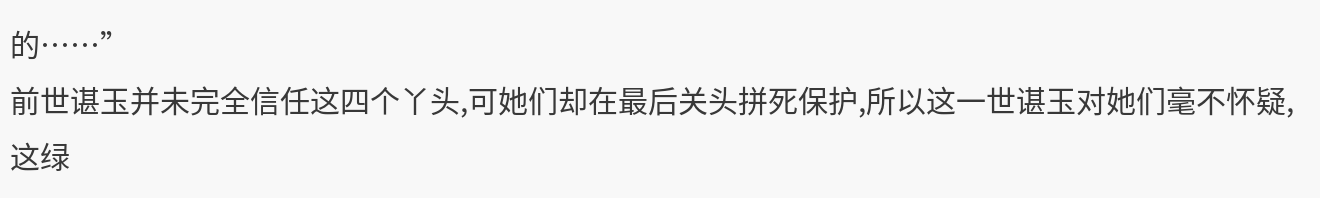的……”
前世谌玉并未完全信任这四个丫头,可她们却在最后关头拼死保护,所以这一世谌玉对她们毫不怀疑,这绿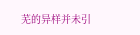芜的异样并未引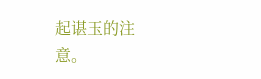起谌玉的注意。